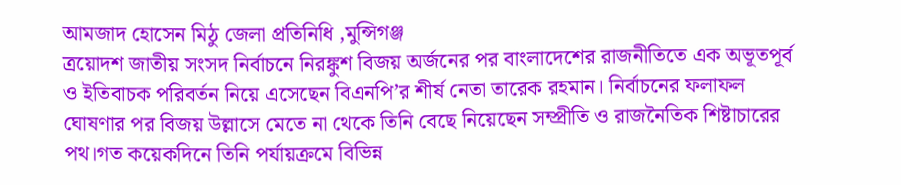আমজাদ হোসেন মিঠু জেলা প্রতিনিধি ,মুন্সিগঞ্জ
ত্রয়োদশ জাতীয় সংসদ নির্বাচনে নিরঙ্কুশ বিজয় অর্জনের পর বাংলাদেশের রাজনীতিতে এক অভূতপূর্ব ও ইতিবাচক পরিবর্তন নিয়ে এসেছেন বিএনপি’র শীর্ষ নেতা তারেক রহমান। নির্বাচনের ফলাফল ঘোষণার পর বিজয় উল্লাসে মেতে না থেকে তিনি বেছে নিয়েছেন সম্প্রীতি ও রাজনৈতিক শিষ্টাচারের পথ।গত কয়েকদিনে তিনি পর্যায়ক্রমে বিভিন্ন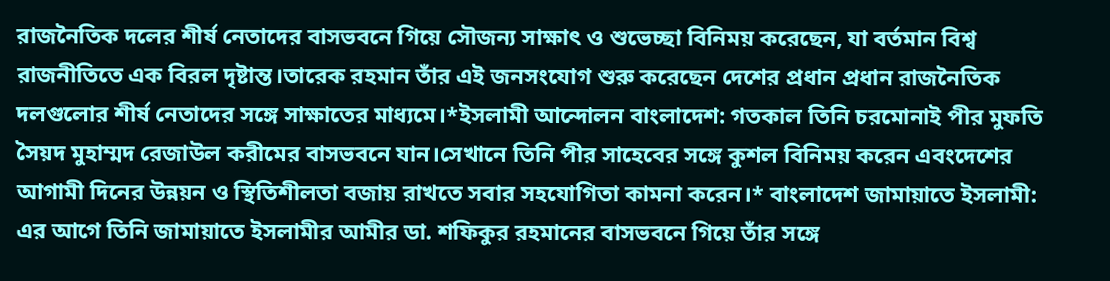রাজনৈতিক দলের শীর্ষ নেতাদের বাসভবনে গিয়ে সৌজন্য সাক্ষাৎ ও শুভেচ্ছা বিনিময় করেছেন, যা বর্তমান বিশ্ব রাজনীতিতে এক বিরল দৃষ্টান্ত।তারেক রহমান তাঁর এই জনসংযোগ শুরু করেছেন দেশের প্রধান প্রধান রাজনৈতিক দলগুলোর শীর্ষ নেতাদের সঙ্গে সাক্ষাতের মাধ্যমে।*ইসলামী আন্দোলন বাংলাদেশ: গতকাল তিনি চরমোনাই পীর মুফতি সৈয়দ মুহাম্মদ রেজাউল করীমের বাসভবনে যান।সেখানে তিনি পীর সাহেবের সঙ্গে কুশল বিনিময় করেন এবংদেশের আগামী দিনের উন্নয়ন ও স্থিতিশীলতা বজায় রাখতে সবার সহযোগিতা কামনা করেন।* বাংলাদেশ জামায়াতে ইসলামী: এর আগে তিনি জামায়াতে ইসলামীর আমীর ডা. শফিকুর রহমানের বাসভবনে গিয়ে তাঁর সঙ্গে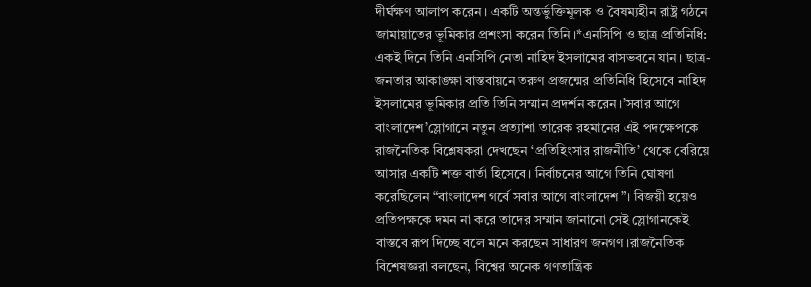দীর্ঘক্ষণ আলাপ করেন। একটি অন্তর্ভুক্তিমূলক ও বৈষম্যহীন রাষ্ট্র গঠনে জামায়াতের ভূমিকার প্রশংসা করেন তিনি।*এনসিপি ও ছাত্র প্রতিনিধি: একই দিনে তিনি এনসিপি নেতা নাহিদ ইসলামের বাসভবনে যান। ছাত্র-জনতার আকাঙ্ক্ষা বাস্তবায়নে তরুণ প্রজন্মের প্রতিনিধি হিসেবে নাহিদ ইসলামের ভূমিকার প্রতি তিনি সম্মান প্রদর্শন করেন।’সবার আগে বাংলাদেশ’স্লোগানে নতুন প্রত্যাশা তারেক রহমানের এই পদক্ষেপকে রাজনৈতিক বিশ্লেষকরা দেখছেন ‘প্রতিহিংসার রাজনীতি’ থেকে বেরিয়ে আসার একটি শক্ত বার্তা হিসেবে। নির্বাচনের আগে তিনি ঘোষণা করেছিলেন “বাংলাদেশ গর্বে সবার আগে বাংলাদেশ”। বিজয়ী হয়েও প্রতিপক্ষকে দমন না করে তাদের সম্মান জানানো সেই স্লোগানকেই বাস্তবে রূপ দিচ্ছে বলে মনে করছেন সাধারণ জনগণ।রাজনৈতিক বিশেষজ্ঞরা বলছেন, বিশ্বের অনেক গণতান্ত্রিক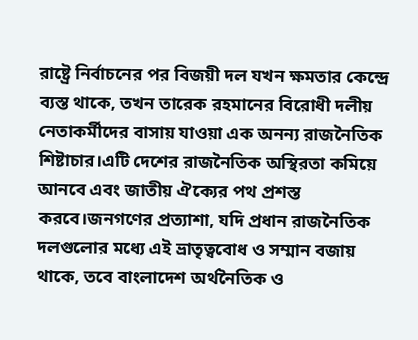রাষ্ট্রে নির্বাচনের পর বিজয়ী দল যখন ক্ষমতার কেন্দ্রে ব্যস্ত থাকে, তখন তারেক রহমানের বিরোধী দলীয় নেতাকর্মীদের বাসায় যাওয়া এক অনন্য রাজনৈতিক শিষ্টাচার।এটি দেশের রাজনৈতিক অস্থিরতা কমিয়ে আনবে এবং জাতীয় ঐক্যের পথ প্রশস্ত করবে।জনগণের প্রত্যাশা, যদি প্রধান রাজনৈতিক দলগুলোর মধ্যে এই ভ্রাতৃত্ববোধ ও সম্মান বজায় থাকে, তবে বাংলাদেশ অর্থনৈতিক ও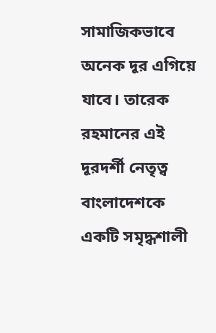সামাজিকভাবে অনেক দূর এগিয়ে যাবে। তারেক রহমানের এই দূরদর্শী নেতৃত্ব বাংলাদেশকে একটি সমৃদ্ধশালী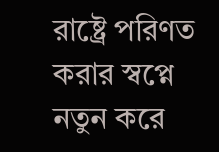রাষ্ট্রে পরিণত করার স্বপ্নে নতুন করে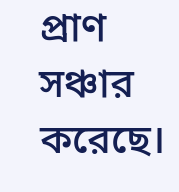প্রাণ সঞ্চার করেছে।